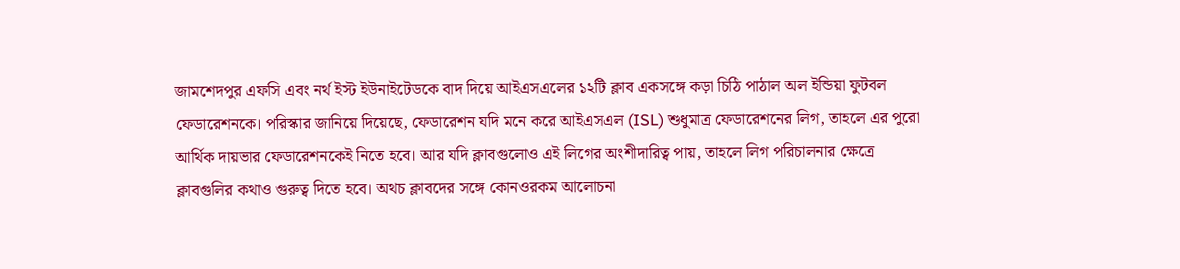জামশেদপুর এফসি এবং নর্থ ইস্ট ইউনাইটেডকে বাদ দিয়ে আইএসএলের ১২টি ক্লাব একসঙ্গে কড়া চিঠি পাঠাল অল ইন্ডিয়া ফুটবল ফেডারেশনকে। পরিস্কার জানিয়ে দিয়েছে, ফেডারেশন যদি মনে করে আইএসএল (ISL) শুধুমাত্র ফেডারেশনের লিগ, তাহলে এর পুরো আর্থিক দায়ভার ফেডারেশনকেই নিতে হবে। আর যদি ক্লাবগুলোও এই লিগের অংশীদারিত্ব পায়, তাহলে লিগ পরিচালনার ক্ষেত্রে ক্লাবগুলির কথাও গুরুত্ব দিতে হবে। অথচ ক্লাবদের সঙ্গে কোনওরকম আলোচনা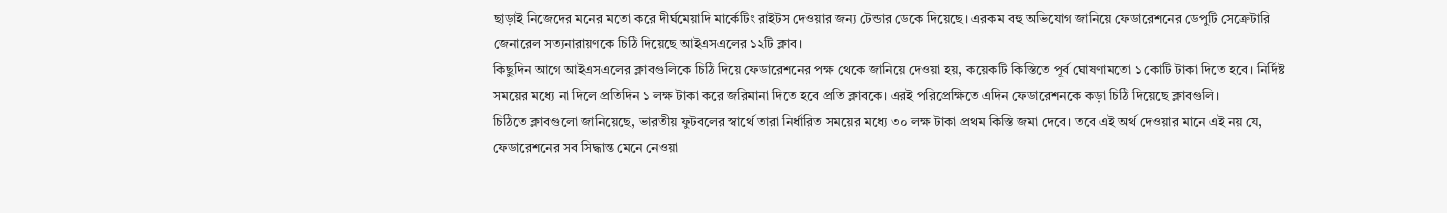ছাড়াই নিজেদের মনের মতো করে দীর্ঘমেয়াদি মার্কেটিং রাইটস দেওয়ার জন্য টেন্ডার ডেকে দিয়েছে। এরকম বহু অভিযোগ জানিয়ে ফেডারেশনের ডেপুটি সেক্রেটারি জেনারেল সত্যনারায়ণকে চিঠি দিয়েছে আইএসএলের ১২টি ক্লাব।
কিছুদিন আগে আইএসএলের ক্লাবগুলিকে চিঠি দিয়ে ফেডারেশনের পক্ষ থেকে জানিয়ে দেওয়া হয়, কয়েকটি কিস্তিতে পূর্ব ঘোষণামতো ১ কোটি টাকা দিতে হবে। নির্দিষ্ট সময়ের মধ্যে না দিলে প্রতিদিন ১ লক্ষ টাকা করে জরিমানা দিতে হবে প্রতি ক্লাবকে। এরই পরিপ্রেক্ষিতে এদিন ফেডারেশনকে কড়া চিঠি দিয়েছে ক্লাবগুলি।
চিঠিতে ক্লাবগুলো জানিয়েছে, ভারতীয় ফুটবলের স্বার্থে তারা নির্ধারিত সময়ের মধ্যে ৩০ লক্ষ টাকা প্রথম কিস্তি জমা দেবে। তবে এই অর্থ দেওয়ার মানে এই নয় যে, ফেডারেশনের সব সিদ্ধান্ত মেনে নেওয়া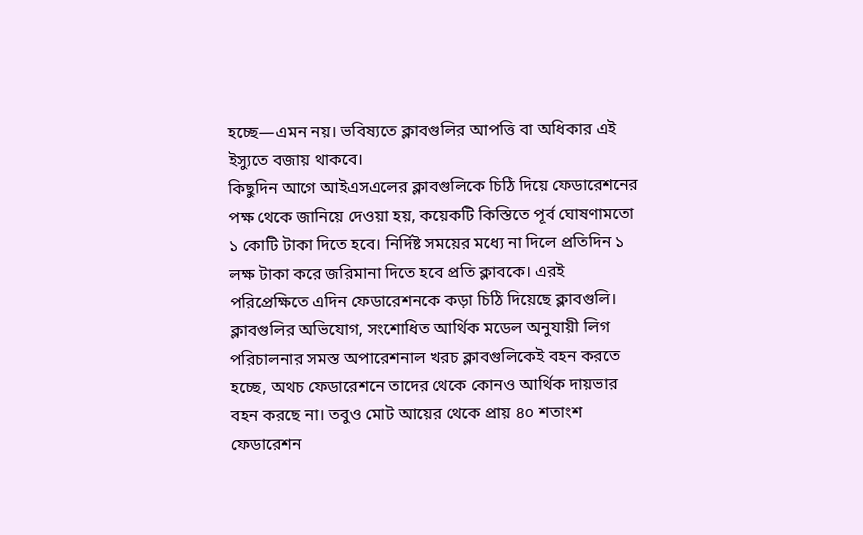হচ্ছে—এমন নয়। ভবিষ্যতে ক্লাবগুলির আপত্তি বা অধিকার এই ইস্যুতে বজায় থাকবে।
কিছুদিন আগে আইএসএলের ক্লাবগুলিকে চিঠি দিয়ে ফেডারেশনের পক্ষ থেকে জানিয়ে দেওয়া হয়, কয়েকটি কিস্তিতে পূর্ব ঘোষণামতো ১ কোটি টাকা দিতে হবে। নির্দিষ্ট সময়ের মধ্যে না দিলে প্রতিদিন ১ লক্ষ টাকা করে জরিমানা দিতে হবে প্রতি ক্লাবকে। এরই পরিপ্রেক্ষিতে এদিন ফেডারেশনকে কড়া চিঠি দিয়েছে ক্লাবগুলি।
ক্লাবগুলির অভিযোগ, সংশোধিত আর্থিক মডেল অনুযায়ী লিগ পরিচালনার সমস্ত অপারেশনাল খরচ ক্লাবগুলিকেই বহন করতে হচ্ছে, অথচ ফেডারেশনে তাদের থেকে কোনও আর্থিক দায়ভার বহন করছে না। তবুও মোট আয়ের থেকে প্রায় ৪০ শতাংশ ফেডারেশন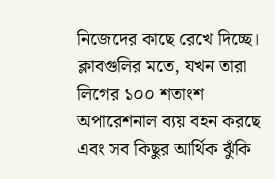নিজেদের কাছে রেখে দিচ্ছে। ক্লাবগুলির মতে, যখন তারা লিগের ১০০ শতাংশ অপারেশনাল ব্যয় বহন করছে এবং সব কিছুর আর্থিক ঝুঁকি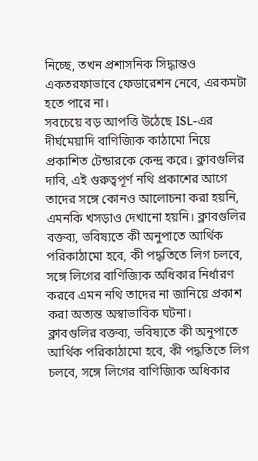নিচ্ছে, তখন প্রশাসনিক সিদ্ধান্তও একতরফাভাবে ফেডারেশন নেবে, এরকমটা হতে পারে না।
সবচেয়ে বড় আপত্তি উঠেছে ISL-এর দীর্ঘমেয়াদি বাণিজ্যিক কাঠামো নিয়ে প্রকাশিত টেন্ডারকে কেন্দ্র করে। ক্লাবগুলির দাবি, এই গুরুত্বপূর্ণ নথি প্রকাশের আগে তাদের সঙ্গে কোনও আলোচনা করা হয়নি, এমনকি খসড়াও দেখানো হয়নি। ক্লাবগুলির বক্তব্য, ভবিষ্যতে কী অনুপাতে আর্থিক পরিকাঠামো হবে, কী পদ্ধতিতে লিগ চলবে, সঙ্গে লিগের বাণিজ্যিক অধিকার নির্ধারণ করবে এমন নথি তাদের না জানিয়ে প্রকাশ করা অত্যন্ত অস্বাভাবিক ঘটনা।
ক্লাবগুলির বক্তব্য, ভবিষ্যতে কী অনুপাতে আর্থিক পরিকাঠামো হবে, কী পদ্ধতিতে লিগ চলবে, সঙ্গে লিগের বাণিজ্যিক অধিকার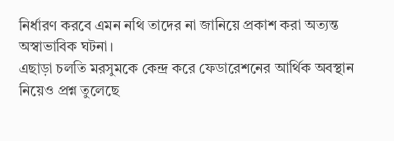নির্ধারণ করবে এমন নথি তাদের না জানিয়ে প্রকাশ করা অত্যন্ত অস্বাভাবিক ঘটনা।
এছাড়া চলতি মরসুমকে কেন্দ্র করে ফেডারেশনের আর্থিক অবস্থান নিয়েও প্রশ্ন তুলেছে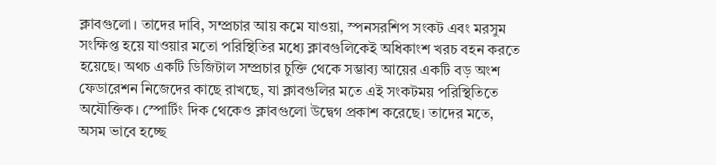ক্লাবগুলো। তাদের দাবি, সম্প্রচার আয় কমে যাওয়া, স্পনসরশিপ সংকট এবং মরসুম সংক্ষিপ্ত হয়ে যাওয়ার মতো পরিস্থিতির মধ্যে ক্লাবগুলিকেই অধিকাংশ খরচ বহন করতে হয়েছে। অথচ একটি ডিজিটাল সম্প্রচার চুক্তি থেকে সম্ভাব্য আয়ের একটি বড় অংশ ফেডারেশন নিজেদের কাছে রাখছে, যা ক্লাবগুলির মতে এই সংকটময় পরিস্থিতিতে অযৌক্তিক। স্পোর্টিং দিক থেকেও ক্লাবগুলো উদ্বেগ প্রকাশ করেছে। তাদের মতে, অসম ভাবে হচ্ছে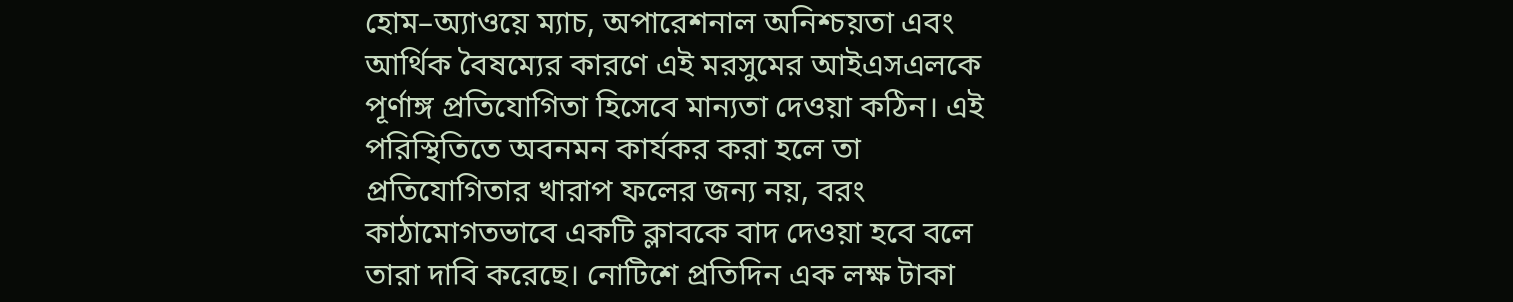হোম–অ্যাওয়ে ম্যাচ, অপারেশনাল অনিশ্চয়তা এবং আর্থিক বৈষম্যের কারণে এই মরসুমের আইএসএলকে পূর্ণাঙ্গ প্রতিযোগিতা হিসেবে মান্যতা দেওয়া কঠিন। এই পরিস্থিতিতে অবনমন কার্যকর করা হলে তা প্রতিযোগিতার খারাপ ফলের জন্য নয়, বরং কাঠামোগতভাবে একটি ক্লাবকে বাদ দেওয়া হবে বলে তারা দাবি করেছে। নোটিশে প্রতিদিন এক লক্ষ টাকা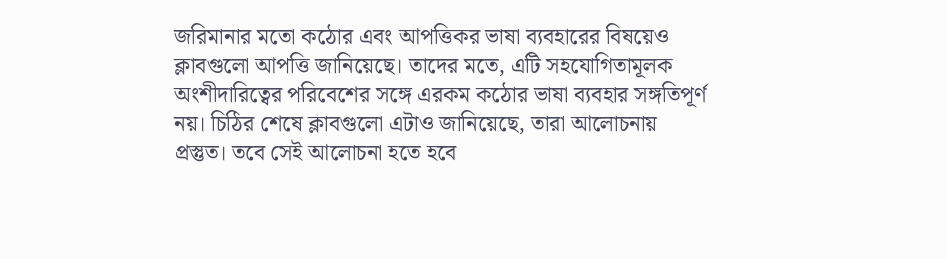জরিমানার মতো কঠোর এবং আপত্তিকর ভাষা ব্যবহারের বিষয়েও ক্লাবগুলো আপত্তি জানিয়েছে। তাদের মতে, এটি সহযোগিতামূলক অংশীদারিত্বের পরিবেশের সঙ্গে এরকম কঠোর ভাষা ব্যবহার সঙ্গতিপূর্ণ নয়। চিঠির শেষে ক্লাবগুলো এটাও জানিয়েছে, তারা আলোচনায় প্রস্তুত। তবে সেই আলোচনা হতে হবে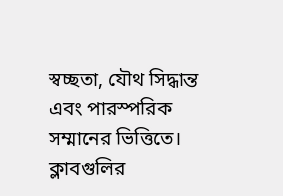স্বচ্ছতা, যৌথ সিদ্ধান্ত এবং পারস্পরিক সম্মানের ভিত্তিতে। ক্লাবগুলির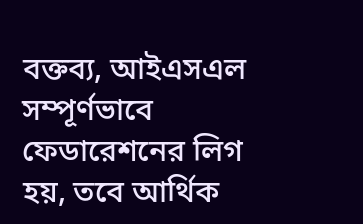বক্তব্য, আইএসএল সম্পূর্ণভাবে ফেডারেশনের লিগ হয়, তবে আর্থিক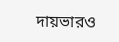দায়ভারও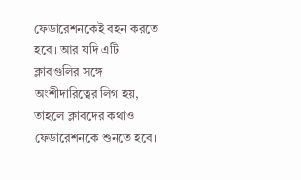ফেডারেশনকেই বহন করতে হবে। আর যদি এটি ক্লাবগুলির সঙ্গে অংশীদারিত্বের লিগ হয়, তাহলে ক্লাবদের কথাও ফেডারেশনকে শুনতে হবে।